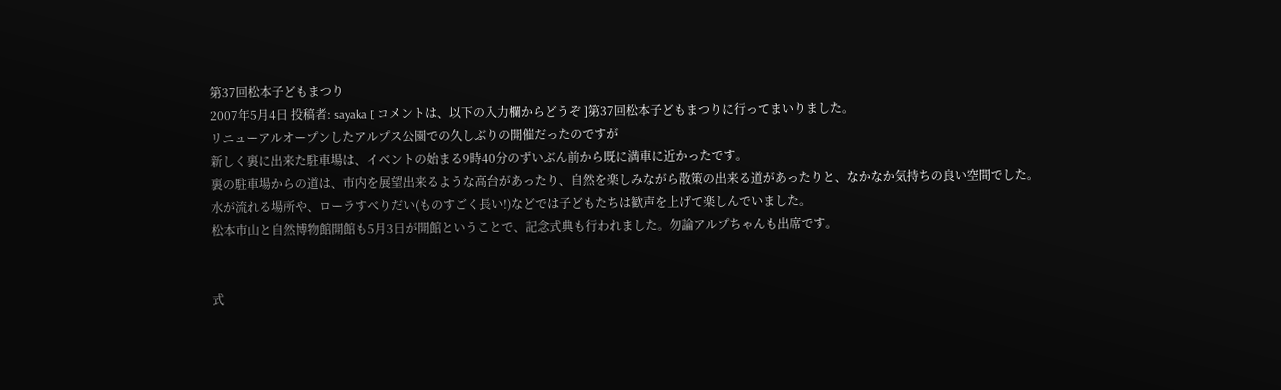第37回松本子どもまつり
2007年5月4日 投稿者: sayaka [ コメントは、以下の入力欄からどうぞ ]第37回松本子どもまつりに行ってまいりました。
リニューアルオープンしたアルプス公園での久しぶりの開催だったのですが
新しく裏に出来た駐車場は、イベントの始まる9時40分のずいぶん前から既に満車に近かったです。
裏の駐車場からの道は、市内を展望出来るような高台があったり、自然を楽しみながら散策の出来る道があったりと、なかなか気持ちの良い空間でした。
水が流れる場所や、ローラすべりだい(ものすごく長い!)などでは子どもたちは歓声を上げて楽しんでいました。
松本市山と自然博物館開館も5月3日が開館ということで、記念式典も行われました。勿論アルプちゃんも出席です。


式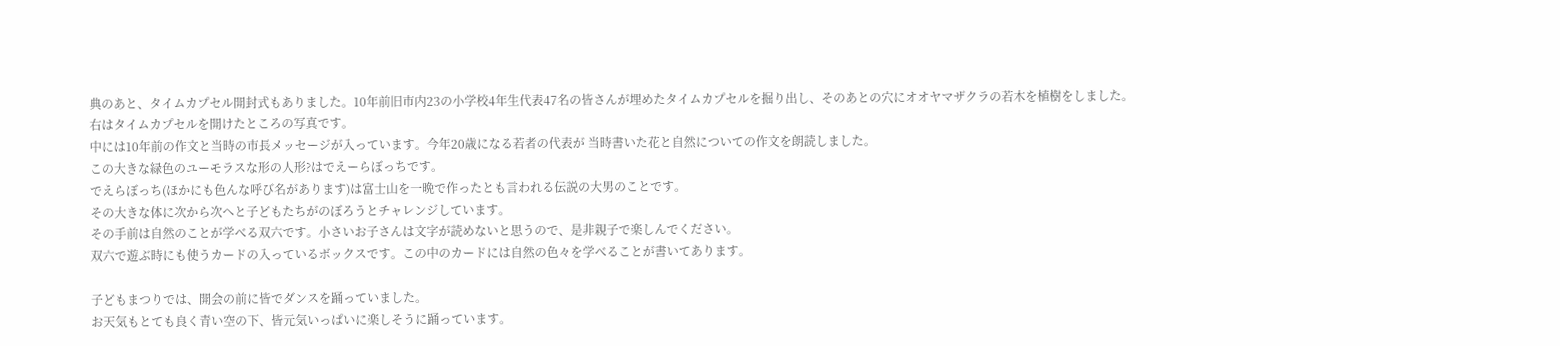典のあと、タイムカプセル開封式もありました。10年前旧市内23の小学校4年生代表47名の皆さんが埋めたタイムカプセルを掘り出し、そのあとの穴にオオヤマザクラの若木を植樹をしました。
右はタイムカプセルを開けたところの写真です。
中には10年前の作文と当時の市長メッセージが入っています。今年20歳になる若者の代表が 当時書いた花と自然についての作文を朗読しました。
この大きな緑色のユーモラスな形の人形?はでえーらぼっちです。
でえらぼっち(ほかにも色んな呼び名があります)は富士山を一晩で作ったとも言われる伝説の大男のことです。
その大きな体に次から次へと子どもたちがのぼろうとチャレンジしています。
その手前は自然のことが学べる双六です。小さいお子さんは文字が読めないと思うので、是非親子で楽しんでください。
双六で遊ぶ時にも使うカードの入っているボックスです。この中のカードには自然の色々を学べることが書いてあります。

子どもまつりでは、開会の前に皆でダンスを踊っていました。
お天気もとても良く青い空の下、皆元気いっぱいに楽しそうに踊っています。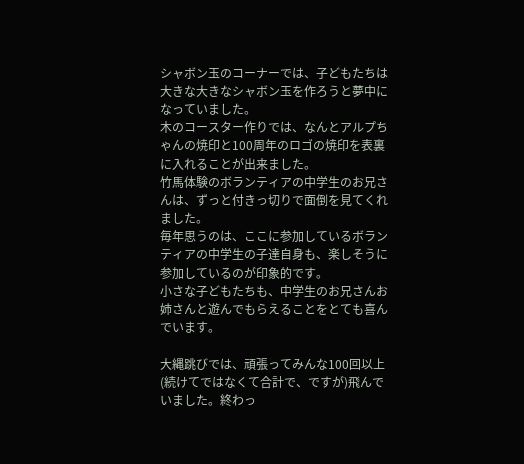シャボン玉のコーナーでは、子どもたちは大きな大きなシャボン玉を作ろうと夢中になっていました。
木のコースター作りでは、なんとアルプちゃんの焼印と100周年のロゴの焼印を表裏に入れることが出来ました。
竹馬体験のボランティアの中学生のお兄さんは、ずっと付きっ切りで面倒を見てくれました。
毎年思うのは、ここに参加しているボランティアの中学生の子達自身も、楽しそうに参加しているのが印象的です。
小さな子どもたちも、中学生のお兄さんお姉さんと遊んでもらえることをとても喜んでいます。

大縄跳びでは、頑張ってみんな100回以上(続けてではなくて合計で、ですが)飛んでいました。終わっ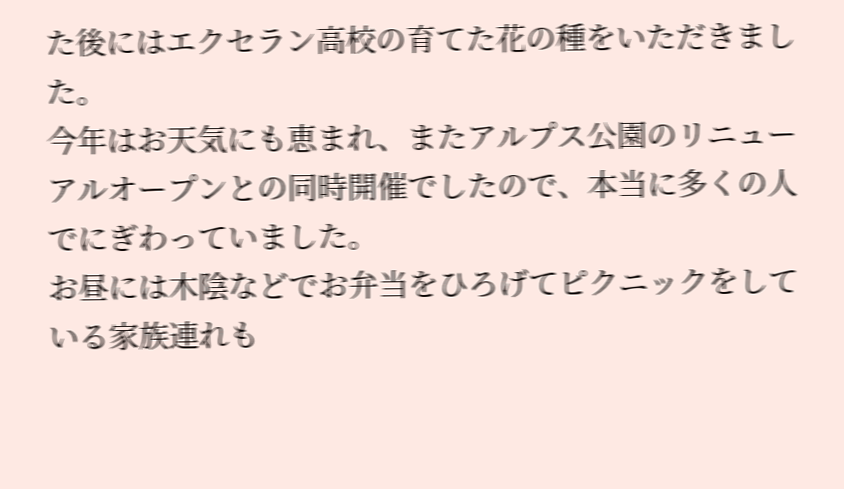た後にはエクセラン高校の育てた花の種をいただきました。
今年はお天気にも恵まれ、またアルプス公園のリニューアルオープンとの同時開催でしたので、本当に多くの人でにぎわっていました。
お昼には木陰などでお弁当をひろげてピクニックをしている家族連れも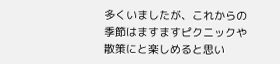多くいましたが、これからの季節はますますピクニックや散策にと楽しめると思い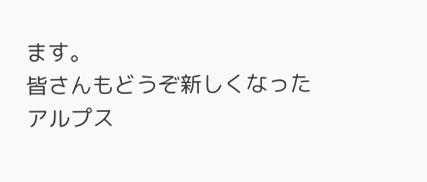ます。
皆さんもどうぞ新しくなったアルプス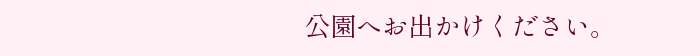公園へお出かけください。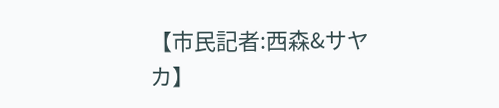【市民記者:西森&サヤカ】